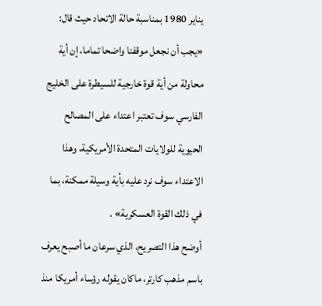يناير 1980 بمناسبة حالة الاتحاد حيث قال: «يجب أن نجعل موقفنا واضحا تماما، إن أية محاولة من أية قوة خارجية للسيطرة على الخليج الفارسي سوف تعتبر اعتداء على المصالح الحيوية للولايات المتحدة الأمريكية، وهذا الاعتداء سوف نرد عليه بأية وسيلة ممكنة، بما في ذلك القوة العسكرية» .
أوضح هذا التصريح، الذي سرعان ما أصبح يعرف باسم مذهب کارتر، ماكان يقوله رؤساء أمريكا منذ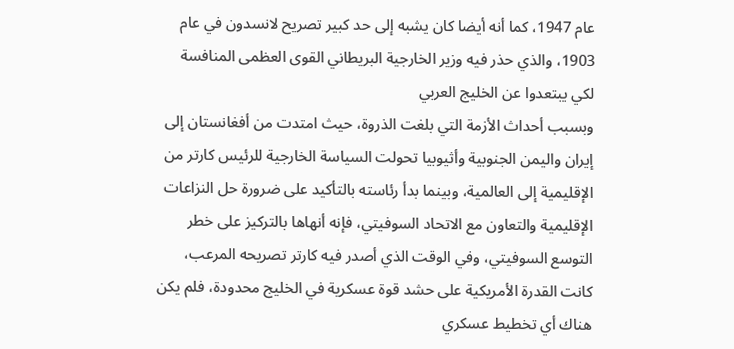عام 1947، كما أنه أيضا كان يشبه إلى حد كبير تصريح لانسدون في عام 1903، والذي حذر فيه وزير الخارجية البريطاني القوى العظمى المنافسة لكي يبتعدوا عن الخليج العربي
وبسبب أحداث الأزمة التي بلغت الذروة، حيث امتدت من أفغانستان إلى إيران واليمن الجنوبية وأثيوبيا تحولت السياسة الخارجية للرئيس کارتر من الإقليمية إلى العالمية، وبينما بدأ رئاسته بالتأكيد على ضرورة حل النزاعات الإقليمية والتعاون مع الاتحاد السوفيتي، فإنه أنهاها بالتركيز على خطر التوسع السوفيتي، وفي الوقت الذي أصدر فيه كارتر تصريحه المرعب، كانت القدرة الأمريكية على حشد قوة عسكرية في الخليج محدودة، فلم يكن هناك أي تخطيط عسكري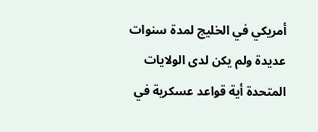أمريكي في الخليج لمدة سنوات عديدة ولم يكن لدى الولايات المتحدة أية قواعد عسكرية في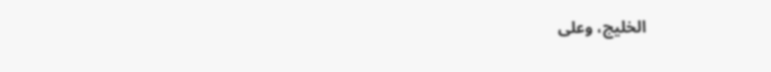الخليج، وعلى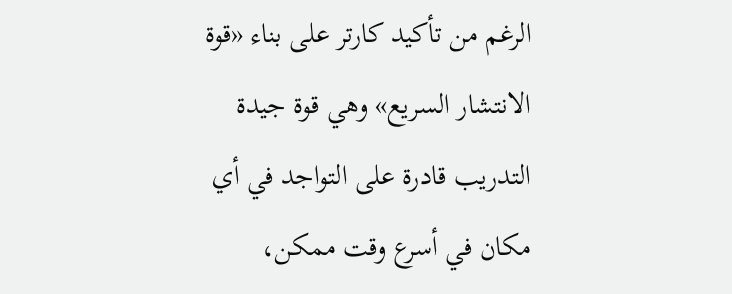الرغم من تأكيد كارتر على بناء «قوة الانتشار السريع» وهي قوة جيدة التدريب قادرة على التواجد في أي مكان في أسرع وقت ممكن،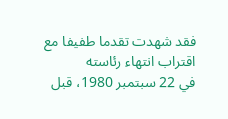فقد شهدت تقدما طفيفا مع اقتراب انتهاء رئاسته
في 22 سبتمبر 1980، قبل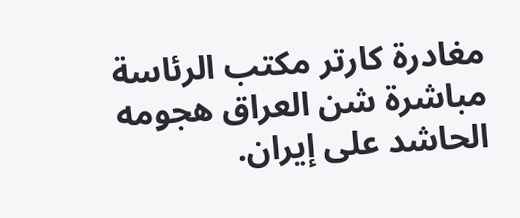مغادرة كارتر مكتب الرئاسة مباشرة شن العراق هجومه الحاشد على إيران.